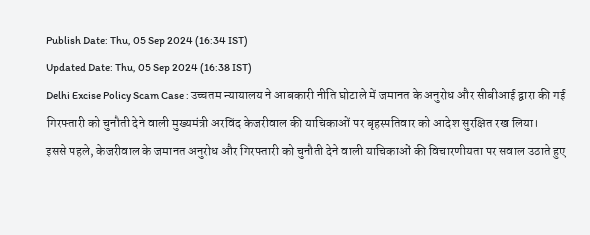Publish Date: Thu, 05 Sep 2024 (16:34 IST)
Updated Date: Thu, 05 Sep 2024 (16:38 IST)
Delhi Excise Policy Scam Case : उच्चतम न्यायालय ने आबकारी नीति घोटाले में जमानत के अनुरोध और सीबीआई द्वारा की गई गिरफ्तारी को चुनौती देने वाली मुख्यमंत्री अरविंद केजरीवाल की याचिकाओं पर बृहस्पतिवार को आदेश सुरक्षित रख लिया।
इससे पहले, केजरीवाल के जमानत अनुरोध और गिरफ्तारी को चुनौती देने वाली याचिकाओं की विचारणीयता पर सवाल उठाते हुए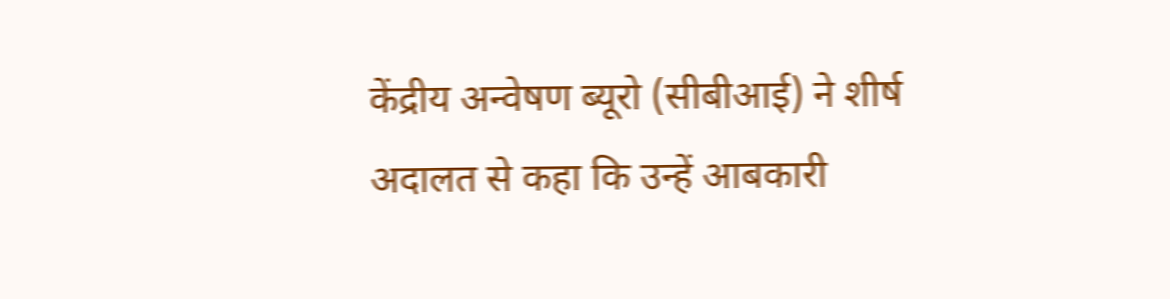केंद्रीय अन्वेषण ब्यूरो (सीबीआई) ने शीर्ष अदालत से कहा कि उन्हें आबकारी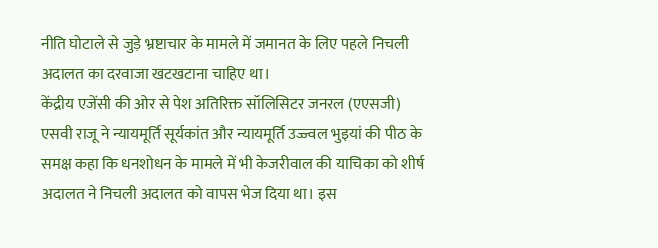नीति घोटाले से जुड़े भ्रष्टाचार के मामले में जमानत के लिए पहले निचली अदालत का दरवाजा खटखटाना चाहिए था।
केंद्रीय एजेंसी की ओर से पेश अतिरिक्त सॉलिसिटर जनरल (एएसजी) एसवी राजू ने न्यायमूर्ति सूर्यकांत और न्यायमूर्ति उज्ज्वल भुइयां की पीठ के समक्ष कहा कि धनशोधन के मामले में भी केजरीवाल की याचिका को शीर्ष अदालत ने निचली अदालत को वापस भेज दिया था। इस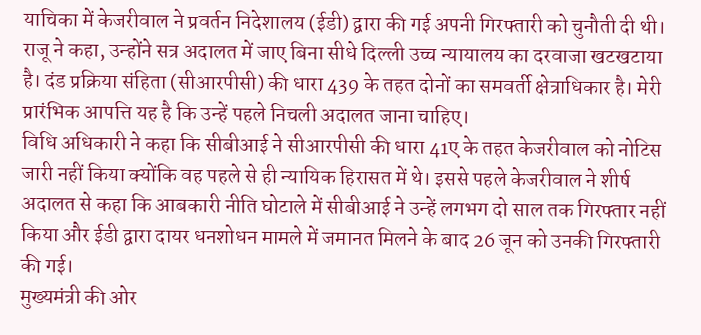याचिका में केजरीवाल ने प्रवर्तन निदेशालय (ईडी) द्वारा की गई अपनी गिरफ्तारी को चुनौती दी थी।
राजू ने कहा, उन्होंने सत्र अदालत में जाए बिना सीधे दिल्ली उच्च न्यायालय का दरवाजा खटखटाया है। दंड प्रक्रिया संहिता (सीआरपीसी) की धारा 439 के तहत दोनों का समवर्ती क्षेत्राधिकार है। मेरी प्रारंभिक आपत्ति यह है कि उन्हें पहले निचली अदालत जाना चाहिए।
विधि अधिकारी ने कहा कि सीबीआई ने सीआरपीसी की धारा 41ए के तहत केजरीवाल को नोटिस जारी नहीं किया क्योंकि वह पहले से ही न्यायिक हिरासत में थे। इससे पहले केजरीवाल ने शीर्ष अदालत से कहा कि आबकारी नीति घोटाले में सीबीआई ने उन्हें लगभग दो साल तक गिरफ्तार नहीं किया और ईडी द्वारा दायर धनशोधन मामले में जमानत मिलने के बाद 26 जून को उनकी गिरफ्तारी की गई।
मुख्यमंत्री की ओर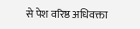से पेश वरिष्ठ अधिवक्ता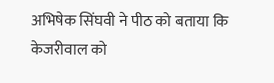अभिषेक सिंघवी ने पीठ को बताया कि केजरीवाल को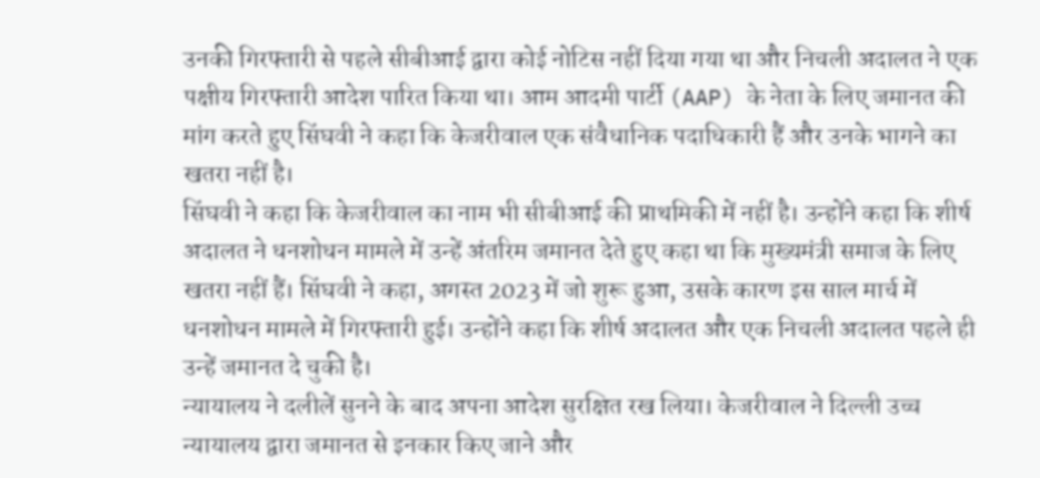उनकी गिरफ्तारी से पहले सीबीआई द्वारा कोई नोटिस नहीं दिया गया था और निचली अदालत ने एक पक्षीय गिरफ्तारी आदेश पारित किया था। आम आदमी पार्टी (AAP) के नेता के लिए जमानत की मांग करते हुए सिंघवी ने कहा कि केजरीवाल एक संवैधानिक पदाधिकारी हैं और उनके भागने का खतरा नहीं है।
सिंघवी ने कहा कि केजरीवाल का नाम भी सीबीआई की प्राथमिकी में नहीं है। उन्होंने कहा कि शीर्ष अदालत ने धनशोधन मामले में उन्हें अंतरिम जमानत देते हुए कहा था कि मुख्यमंत्री समाज के लिए खतरा नहीं हैं। सिंघवी ने कहा, अगस्त 2023 में जो शुरू हुआ, उसके कारण इस साल मार्च में धनशोधन मामले में गिरफ्तारी हुई। उन्होंने कहा कि शीर्ष अदालत और एक निचली अदालत पहले ही उन्हें जमानत दे चुकी है।
न्यायालय ने दलीलें सुनने के बाद अपना आदेश सुरक्षित रख लिया। केजरीवाल ने दिल्ली उच्च न्यायालय द्वारा जमानत से इनकार किए जाने और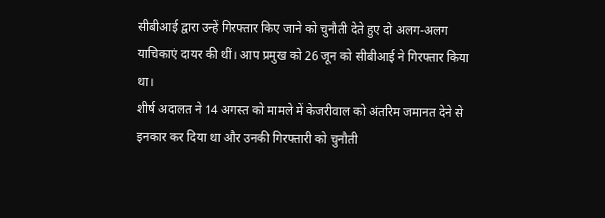सीबीआई द्वारा उन्हें गिरफ्तार किए जाने को चुनौती देते हुए दो अलग-अलग याचिकाएं दायर की थीं। आप प्रमुख को 26 जून को सीबीआई ने गिरफ्तार किया था।
शीर्ष अदालत ने 14 अगस्त को मामले में केजरीवाल को अंतरिम जमानत देने से इनकार कर दिया था और उनकी गिरफ्तारी को चुनौती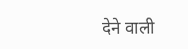देने वाली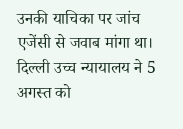उनकी याचिका पर जांच एजेंसी से जवाब मांगा था। दिल्ली उच्च न्यायालय ने 5 अगस्त को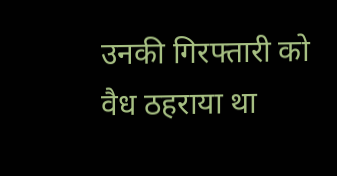उनकी गिरफ्तारी को वैध ठहराया था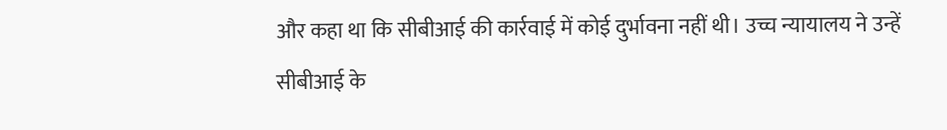और कहा था कि सीबीआई की कार्रवाई में कोई दुर्भावना नहीं थी। उच्च न्यायालय ने उन्हें सीबीआई के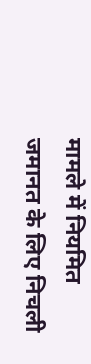मामले में नियमित जमानत के लिए निचली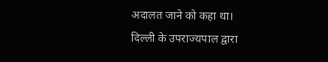अदालत जाने को कहा था।
दिल्ली के उपराज्यपाल द्वारा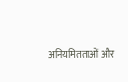अनियमितताओं और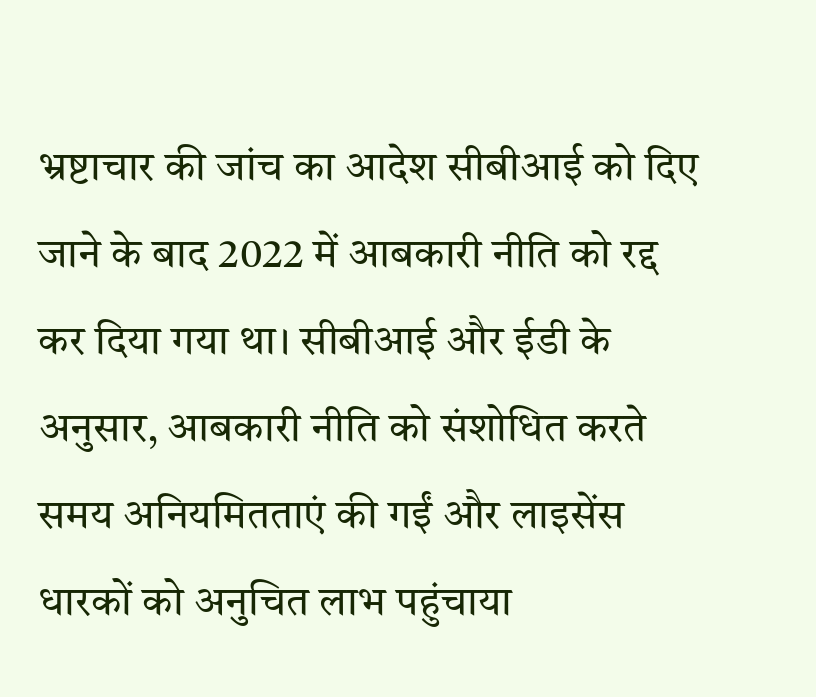भ्रष्टाचार की जांच का आदेश सीबीआई को दिए जाने के बाद 2022 में आबकारी नीति को रद्द कर दिया गया था। सीबीआई और ईडी के अनुसार, आबकारी नीति को संशोधित करते समय अनियमितताएं की गईं और लाइसेंस धारकों को अनुचित लाभ पहुंचाया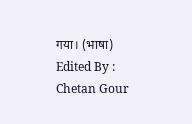गया। (भाषा)
Edited By : Chetan Gour